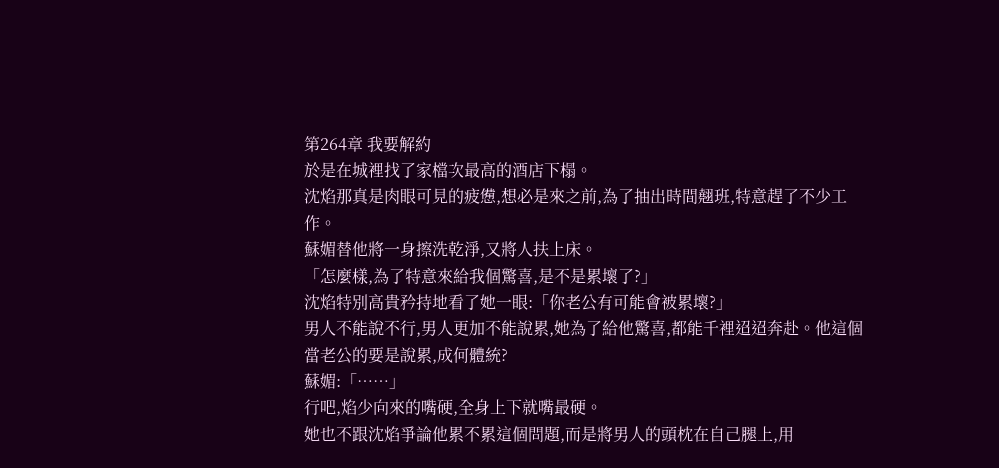第264章 我要解約
於是在城裡找了家檔次最高的酒店下榻。
沈焰那真是肉眼可見的疲憊,想必是來之前,為了抽出時間翹班,特意趕了不少工作。
蘇媚替他將一身擦洗乾淨,又將人扶上床。
「怎麼樣,為了特意來給我個驚喜,是不是累壞了?」
沈焰特別高貴矜持地看了她一眼:「你老公有可能會被累壞?」
男人不能說不行,男人更加不能說累,她為了給他驚喜,都能千裡迢迢奔赴。他這個當老公的要是說累,成何體統?
蘇媚:「……」
行吧,焰少向來的嘴硬,全身上下就嘴最硬。
她也不跟沈焰爭論他累不累這個問題,而是將男人的頭枕在自己腿上,用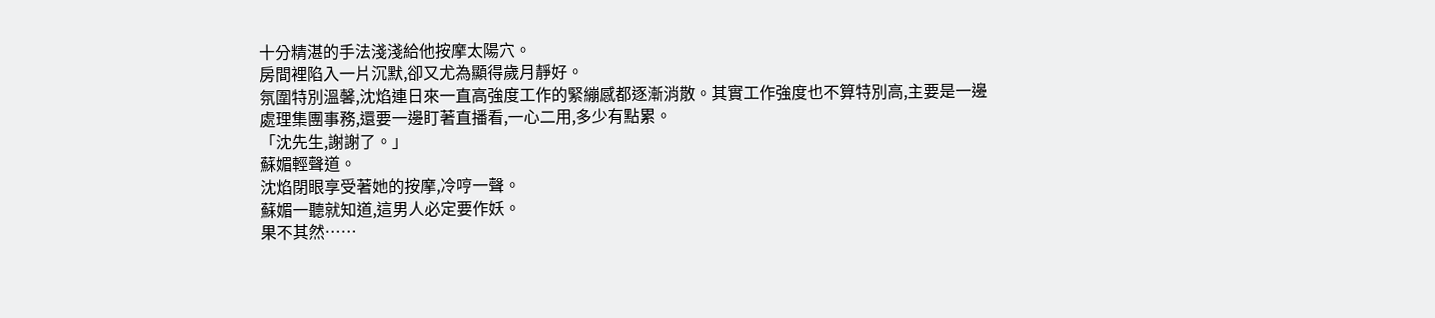十分精湛的手法淺淺給他按摩太陽穴。
房間裡陷入一片沉默,卻又尤為顯得歲月靜好。
氛圍特別溫馨,沈焰連日來一直高強度工作的緊繃感都逐漸消散。其實工作強度也不算特別高,主要是一邊處理集團事務,還要一邊盯著直播看,一心二用,多少有點累。
「沈先生,謝謝了。」
蘇媚輕聲道。
沈焰閉眼享受著她的按摩,冷哼一聲。
蘇媚一聽就知道,這男人必定要作妖。
果不其然……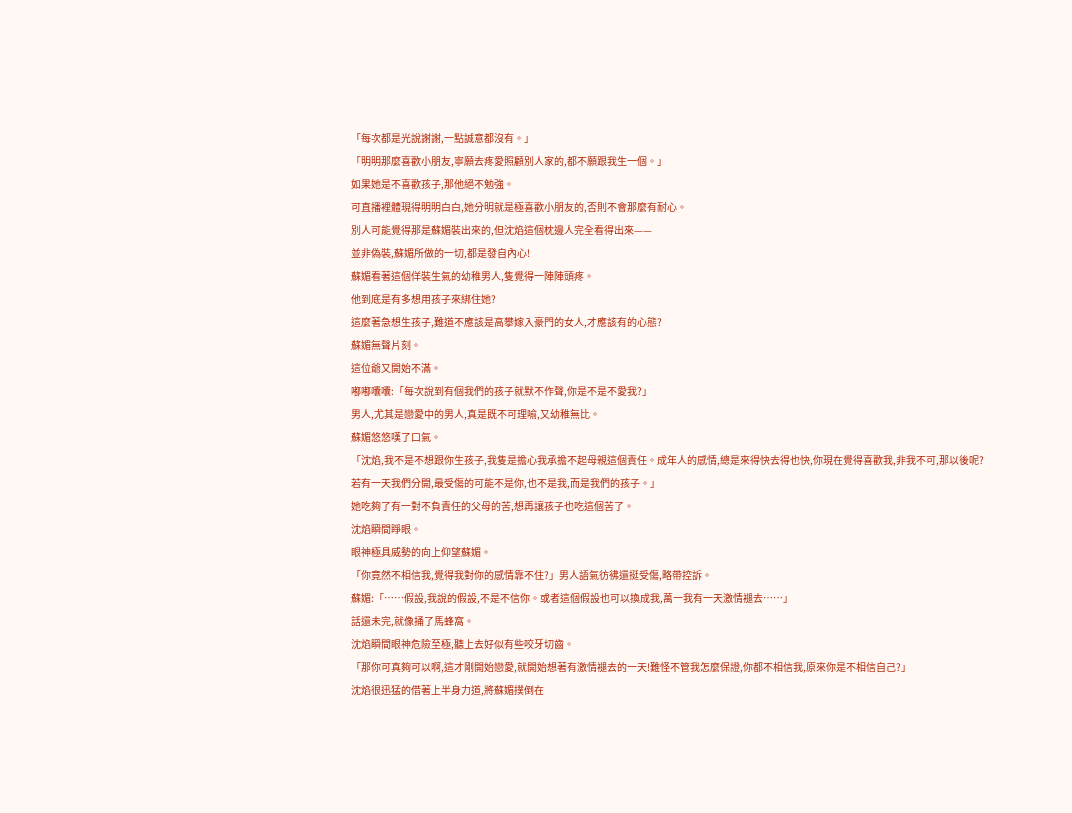「每次都是光說謝謝,一點誠意都沒有。」
「明明那麼喜歡小朋友,寧願去疼愛照顧別人家的,都不願跟我生一個。」
如果她是不喜歡孩子,那他絕不勉強。
可直播裡體現得明明白白,她分明就是極喜歡小朋友的,否則不會那麼有耐心。
別人可能覺得那是蘇媚裝出來的,但沈焰這個枕邊人完全看得出來——
並非偽裝,蘇媚所做的一切,都是發自內心!
蘇媚看著這個佯裝生氣的幼稚男人,隻覺得一陣陣頭疼。
他到底是有多想用孩子來綁住她?
這麼著急想生孩子,難道不應該是高攀嫁入豪門的女人,才應該有的心態?
蘇媚無聲片刻。
這位爺又開始不滿。
嘟嘟囔囔:「每次說到有個我們的孩子就默不作聲,你是不是不愛我?」
男人,尤其是戀愛中的男人,真是既不可理喻,又幼稚無比。
蘇媚悠悠嘆了口氣。
「沈焰,我不是不想跟你生孩子,我隻是擔心我承擔不起母親這個責任。成年人的感情,總是來得快去得也快,你現在覺得喜歡我,非我不可,那以後呢?
若有一天我們分開,最受傷的可能不是你,也不是我,而是我們的孩子。」
她吃夠了有一對不負責任的父母的苦,想再讓孩子也吃這個苦了。
沈焰瞬間睜眼。
眼神極具威勢的向上仰望蘇媚。
「你竟然不相信我,覺得我對你的感情靠不住?」男人語氣彷彿還挺受傷,略帶控訴。
蘇媚:「……假設,我說的假設,不是不信你。或者這個假設也可以換成我,萬一我有一天激情褪去……」
話還未完,就像捅了馬蜂窩。
沈焰瞬間眼神危險至極,聽上去好似有些咬牙切齒。
「那你可真夠可以啊,這才剛開始戀愛,就開始想著有激情褪去的一天!難怪不管我怎麼保證,你都不相信我,原來你是不相信自己?」
沈焰很迅猛的借著上半身力道,將蘇媚撲倒在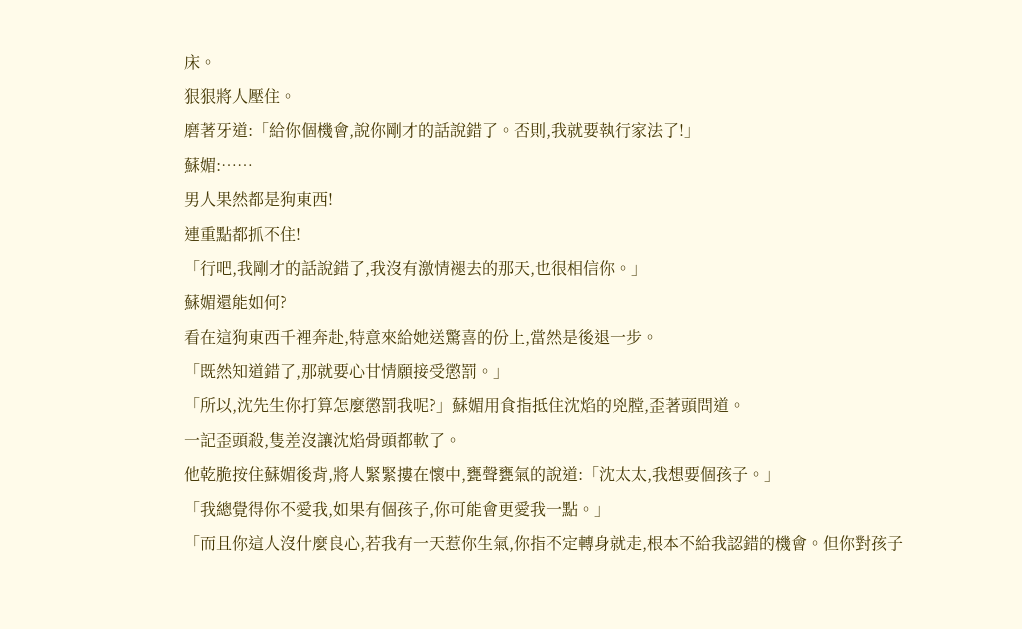床。
狠狠將人壓住。
磨著牙道:「給你個機會,說你剛才的話說錯了。否則,我就要執行家法了!」
蘇媚:……
男人果然都是狗東西!
連重點都抓不住!
「行吧,我剛才的話說錯了,我沒有激情褪去的那天,也很相信你。」
蘇媚還能如何?
看在這狗東西千裡奔赴,特意來給她送驚喜的份上,當然是後退一步。
「既然知道錯了,那就要心甘情願接受懲罰。」
「所以,沈先生你打算怎麼懲罰我呢?」蘇媚用食指抵住沈焰的兇膛,歪著頭問道。
一記歪頭殺,隻差沒讓沈焰骨頭都軟了。
他乾脆按住蘇媚後背,將人緊緊摟在懷中,甕聲甕氣的說道:「沈太太,我想要個孩子。」
「我總覺得你不愛我,如果有個孩子,你可能會更愛我一點。」
「而且你這人沒什麼良心,若我有一天惹你生氣,你指不定轉身就走,根本不給我認錯的機會。但你對孩子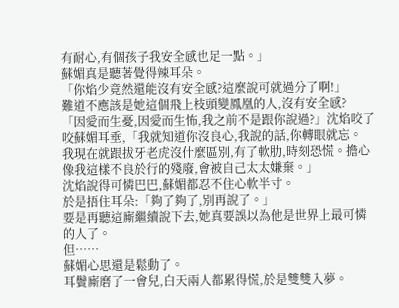有耐心,有個孩子我安全感也足一點。」
蘇媚真是聽著覺得辣耳朵。
「你焰少竟然還能沒有安全感?這麼說可就過分了啊!」
難道不應該是她這個飛上枝頭變鳳凰的人,沒有安全感?
「因愛而生憂,因愛而生怖,我之前不是跟你說過?」沈焰咬了咬蘇媚耳垂,「我就知道你沒良心,我說的話,你轉眼就忘。
我現在就跟拔牙老虎沒什麼區別,有了軟肋,時刻恐慌。擔心像我這樣不良於行的殘廢,會被自己太太嫌棄。」
沈焰說得可憐巴巴,蘇媚都忍不住心軟半寸。
於是捂住耳朵:「夠了夠了,別再說了。」
要是再聽這廝繼續說下去,她真要誤以為他是世界上最可憐的人了。
但……
蘇媚心思還是鬆動了。
耳鬢廝磨了一會兒,白天兩人都累得慌,於是雙雙入夢。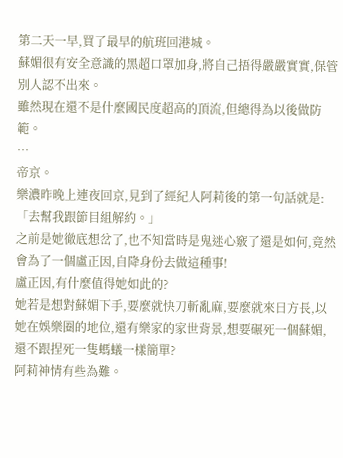第二天一早,買了最早的航班回港城。
蘇媚很有安全意識的黑超口罩加身,將自己捂得嚴嚴實實,保管別人認不出來。
雖然現在還不是什麼國民度超高的頂流,但總得為以後做防範。
…
帝京。
樂濃昨晚上連夜回京,見到了經紀人阿莉後的第一句話就是:
「去幫我跟節目組解約。」
之前是她徹底想岔了,也不知當時是鬼迷心竅了還是如何,竟然會為了一個盧正因,自降身份去做這種事!
盧正因,有什麼值得她如此的?
她若是想對蘇媚下手,要麼就快刀斬亂麻,要麼就來日方長,以她在娛樂圈的地位,還有樂家的家世背景,想要碾死一個蘇媚,還不跟捏死一隻螞蟻一樣簡單?
阿莉神情有些為難。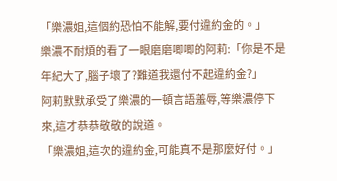「樂濃姐,這個約恐怕不能解,要付違約金的。」
樂濃不耐煩的看了一眼磨磨唧唧的阿莉:「你是不是年紀大了,腦子壞了?難道我還付不起違約金?」
阿莉默默承受了樂濃的一頓言語羞辱,等樂濃停下來,這才恭恭敬敬的說道。
「樂濃姐,這次的違約金,可能真不是那麼好付。」